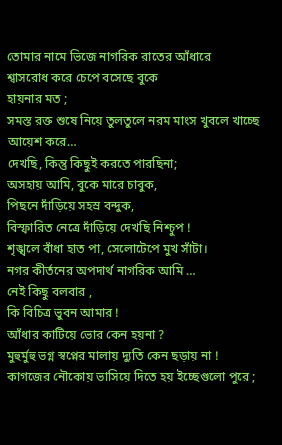তোমার নামে ভিজে নাগরিক রাতের আঁধারে
শ্বাসরোধ করে চেপে বসেছে বুকে
হায়নার মত ;
সমস্ত রক্ত শুষে নিয়ে তুলতুলে নরম মাংস খুবলে খাচ্ছে
আয়েশ করে…
দেখছি, কিন্তু কিছুই করতে পারছিনা;
অসহায় আমি, বুকে মারে চাবুক,
পিছনে দাঁড়িয়ে সহস্র বন্দুক,
বিস্ফারিত নেত্রে দাঁড়িয়ে দেখছি নিশ্চুপ !
শৃঙ্খলে বাঁধা হাত পা, সেলোটেপে মুখ সাঁটা।
নগর কীর্তনের অপদার্থ নাগরিক আমি …
নেই কিছু বলবার ,
কি বিচিত্র ভুবন আমার !
আঁধার কাটিয়ে ভোর কেন হয়না ?
মুহুর্মুহু ভগ্ন স্বপ্নের মালায় দ্যুতি কেন ছড়ায় না !
কাগজের নৌকোয় ভাসিয়ে দিতে হয় ইচ্ছেগুলো পুরে ;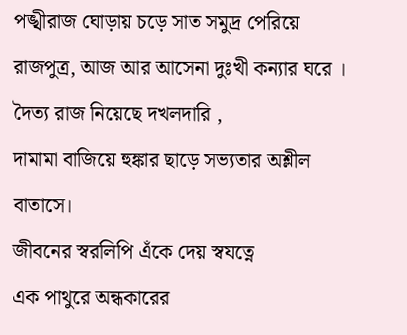পঙ্খীরাজ ঘোড়ায় চড়ে সাত সমুদ্র পেরিয়ে
রাজপুত্র, আজ আর আসেনা দুঃখী কন্যার ঘরে ।
দৈত্য রাজ নিয়েছে দখলদারি ,
দামামা বাজিয়ে হুঙ্কার ছাড়ে সভ্যতার অশ্লীল বাতাসে।
জীবনের স্বরলিপি এঁকে দেয় স্বযত্নে
এক পাথুরে অন্ধকারের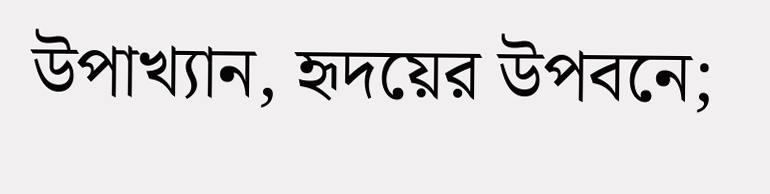উপাখ্যান, হৃদয়ের উপবনে;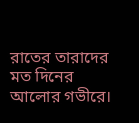রাতের তারাদের মত দিনের আলোর গভীরে।